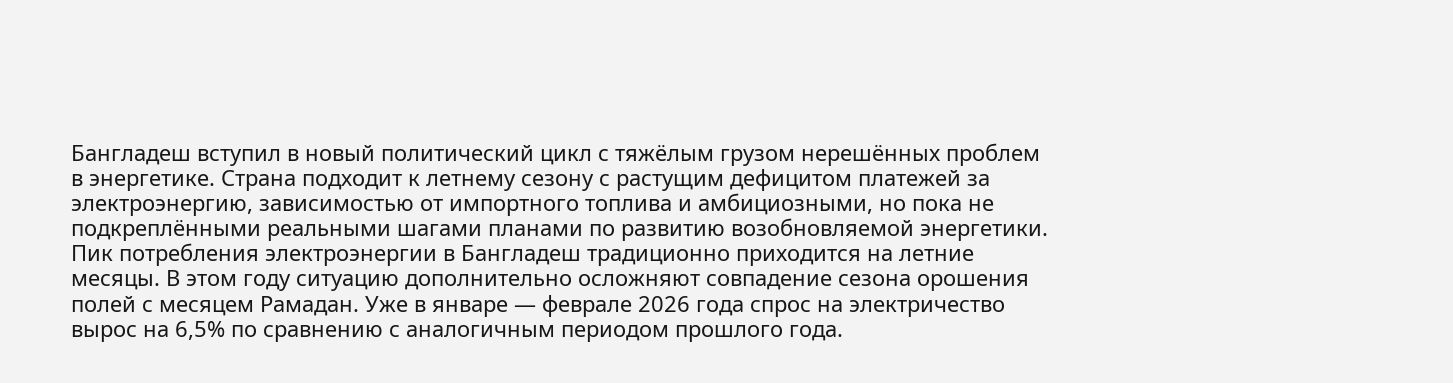Бангладеш вступил в новый политический цикл с тяжёлым грузом нерешённых проблем в энергетике. Страна подходит к летнему сезону с растущим дефицитом платежей за электроэнергию, зависимостью от импортного топлива и амбициозными, но пока не подкреплёнными реальными шагами планами по развитию возобновляемой энергетики.
Пик потребления электроэнергии в Бангладеш традиционно приходится на летние месяцы. В этом году ситуацию дополнительно осложняют совпадение сезона орошения полей с месяцем Рамадан. Уже в январе — феврале 2026 года спрос на электричество вырос на 6,5% по сравнению с аналогичным периодом прошлого года.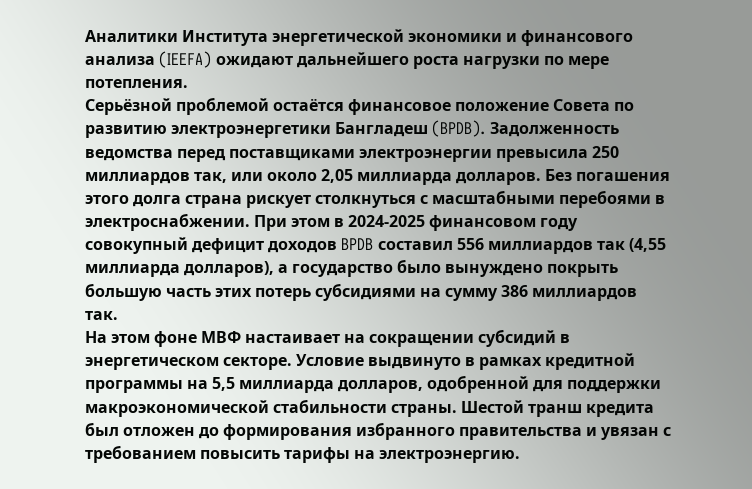Аналитики Института энергетической экономики и финансового анализа (IEEFA) ожидают дальнейшего роста нагрузки по мере потепления.
Серьёзной проблемой остаётся финансовое положение Совета по развитию электроэнергетики Бангладеш (BPDB). Задолженность ведомства перед поставщиками электроэнергии превысила 250 миллиардов так, или около 2,05 миллиарда долларов. Без погашения этого долга страна рискует столкнуться с масштабными перебоями в электроснабжении. При этом в 2024-2025 финансовом году совокупный дефицит доходов BPDB составил 556 миллиардов так (4,55 миллиарда долларов), а государство было вынуждено покрыть большую часть этих потерь субсидиями на сумму 386 миллиардов так.
На этом фоне МВФ настаивает на сокращении субсидий в энергетическом секторе. Условие выдвинуто в рамках кредитной программы на 5,5 миллиарда долларов, одобренной для поддержки макроэкономической стабильности страны. Шестой транш кредита был отложен до формирования избранного правительства и увязан с требованием повысить тарифы на электроэнергию.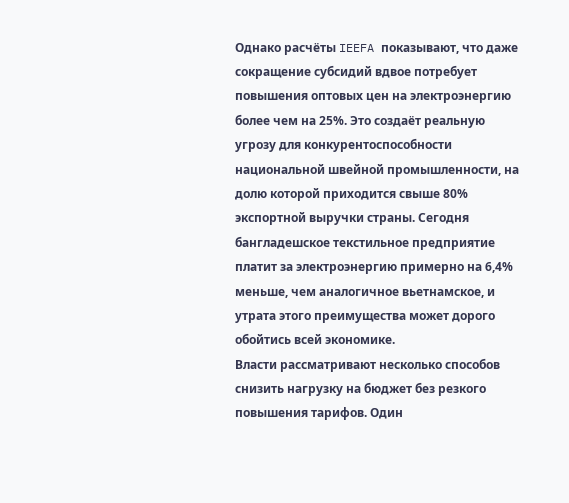Однако расчёты IEEFA показывают, что даже сокращение субсидий вдвое потребует повышения оптовых цен на электроэнергию более чем на 25%. Это создаёт реальную угрозу для конкурентоспособности национальной швейной промышленности, на долю которой приходится свыше 80% экспортной выручки страны. Сегодня бангладешское текстильное предприятие платит за электроэнергию примерно на 6,4% меньше, чем аналогичное вьетнамское, и утрата этого преимущества может дорого обойтись всей экономике.
Власти рассматривают несколько способов снизить нагрузку на бюджет без резкого повышения тарифов. Один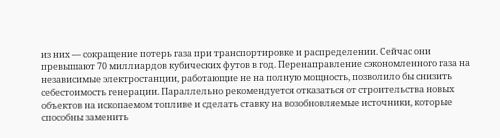из них — сокращение потерь газа при транспортировке и распределении. Сейчас они превышают 70 миллиардов кубических футов в год. Перенаправление сэкономленного газа на независимые электростанции, работающие не на полную мощность, позволило бы снизить себестоимость генерации. Параллельно рекомендуется отказаться от строительства новых объектов на ископаемом топливе и сделать ставку на возобновляемые источники, которые способны заменить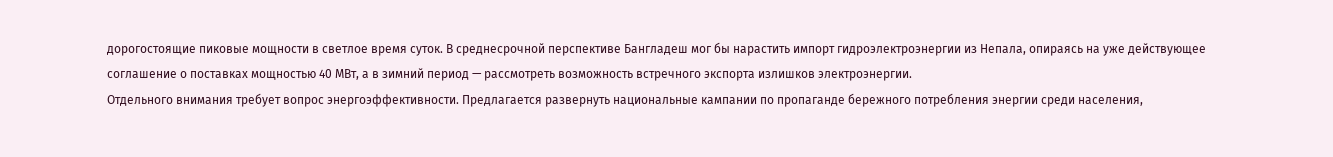дорогостоящие пиковые мощности в светлое время суток. В среднесрочной перспективе Бангладеш мог бы нарастить импорт гидроэлектроэнергии из Непала, опираясь на уже действующее соглашение о поставках мощностью 40 МВт, а в зимний период — рассмотреть возможность встречного экспорта излишков электроэнергии.
Отдельного внимания требует вопрос энергоэффективности. Предлагается развернуть национальные кампании по пропаганде бережного потребления энергии среди населения,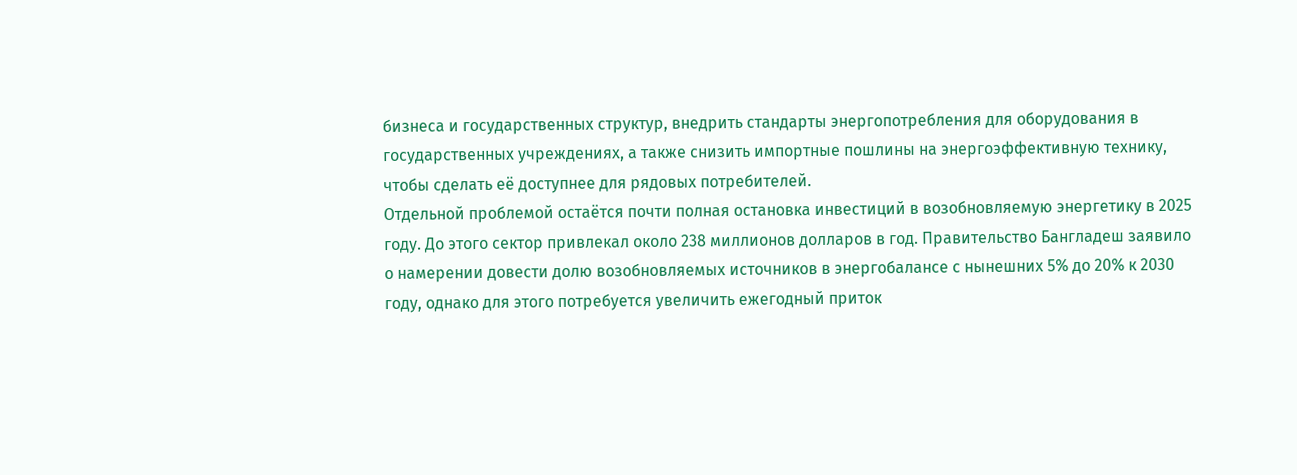бизнеса и государственных структур, внедрить стандарты энергопотребления для оборудования в государственных учреждениях, а также снизить импортные пошлины на энергоэффективную технику, чтобы сделать её доступнее для рядовых потребителей.
Отдельной проблемой остаётся почти полная остановка инвестиций в возобновляемую энергетику в 2025 году. До этого сектор привлекал около 238 миллионов долларов в год. Правительство Бангладеш заявило о намерении довести долю возобновляемых источников в энергобалансе с нынешних 5% до 20% к 2030 году, однако для этого потребуется увеличить ежегодный приток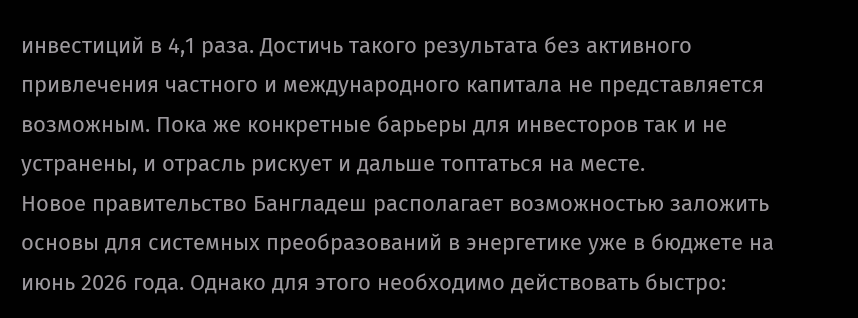инвестиций в 4,1 раза. Достичь такого результата без активного привлечения частного и международного капитала не представляется возможным. Пока же конкретные барьеры для инвесторов так и не устранены, и отрасль рискует и дальше топтаться на месте.
Новое правительство Бангладеш располагает возможностью заложить основы для системных преобразований в энергетике уже в бюджете на июнь 2026 года. Однако для этого необходимо действовать быстро: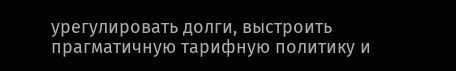урегулировать долги, выстроить прагматичную тарифную политику и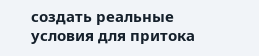создать реальные условия для притока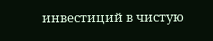инвестиций в чистую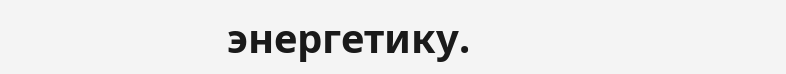энергетику.